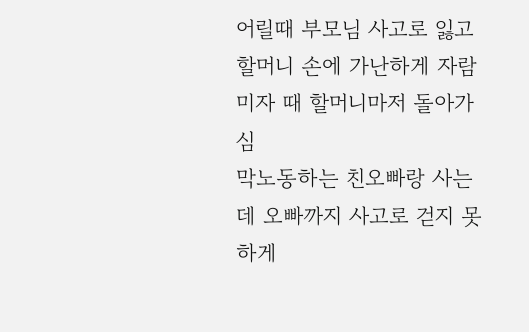어릴때 부모님 사고로 잃고 할머니 손에 가난하게 자람
미자 때 할머니마저 돌아가심
막노동하는 친오빠랑 사는데 오빠까지 사고로 걷지 못하게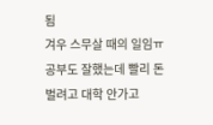됨
겨우 스무살 때의 일임ㅠ
공부도 잘했는데 빨리 돈벌려고 대학 안가고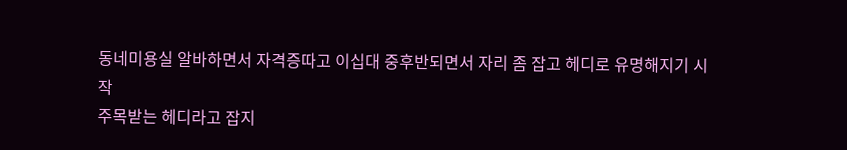동네미용실 알바하면서 자격증따고 이십대 중후반되면서 자리 좀 잡고 헤디로 유명해지기 시작
주목받는 헤디라고 잡지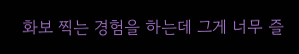화보 찍는 경험을 하는데 그게 너무 즐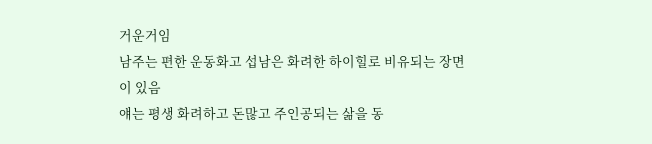거운거임
남주는 편한 운동화고 섭남은 화려한 하이힐로 비유되는 장면이 있음
얘는 평생 화려하고 돈많고 주인공되는 삶을 동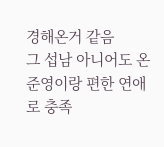경해온거 같음
그 섭남 아니어도 온준영이랑 편한 연애로 충족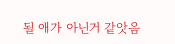될 애가 아닌거 같앗음